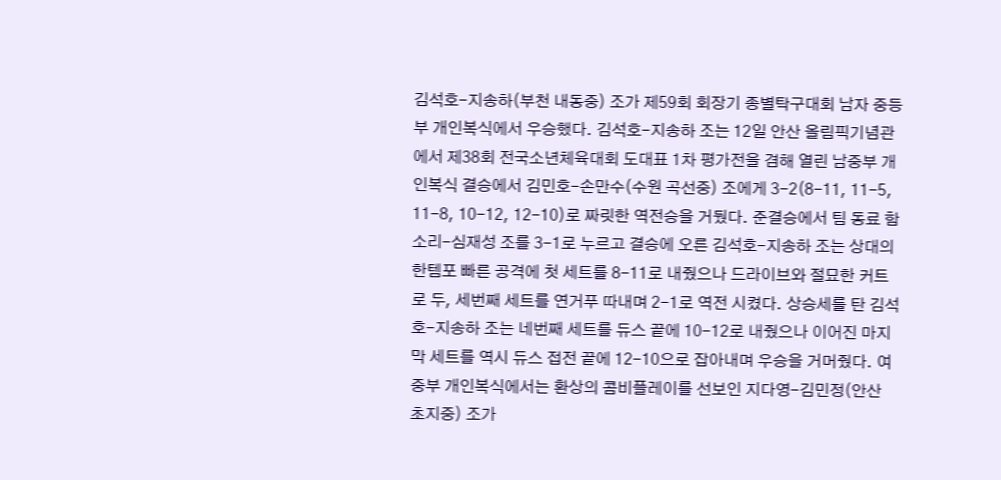김석호-지송하(부천 내동중) 조가 제59회 회장기 종별탁구대회 남자 중등부 개인복식에서 우승했다. 김석호-지송하 조는 12일 안산 올림픽기념관에서 제38회 전국소년체육대회 도대표 1차 평가전을 겸해 열린 남중부 개인복식 결승에서 김민호-손만수(수원 곡선중) 조에게 3-2(8-11, 11-5, 11-8, 10-12, 12-10)로 짜릿한 역전승을 거뒀다. 준결승에서 팀 동료 함소리-심재성 조를 3-1로 누르고 결승에 오른 김석호-지송하 조는 상대의 한템포 빠른 공격에 첫 세트를 8-11로 내줬으나 드라이브와 절묘한 커트로 두, 세번째 세트를 연거푸 따내며 2-1로 역전 시켰다. 상승세를 탄 김석호-지송하 조는 네번째 세트를 듀스 끝에 10-12로 내줬으나 이어진 마지막 세트를 역시 듀스 접전 끝에 12-10으로 잡아내며 우승을 거머줬다. 여중부 개인복식에서는 환상의 콤비플레이를 선보인 지다영-김민정(안산 초지중) 조가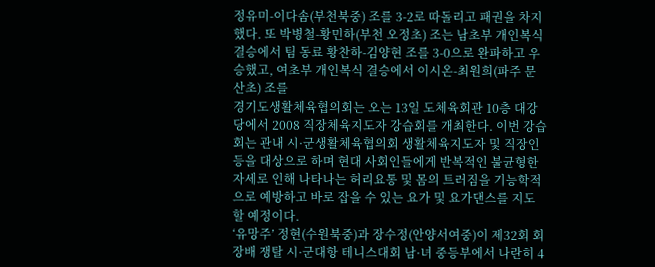정유미-이다솜(부천북중) 조를 3-2로 따돌리고 패권을 차지했다. 또 박병철-황민하(부천 오정초) 조는 남초부 개인복식 결승에서 팀 동료 황찬하-김양현 조를 3-0으로 완파하고 우승했고, 여초부 개인복식 결승에서 이시온-최원희(파주 문산초) 조를
경기도생활체육협의회는 오는 13일 도체육회관 10층 대강당에서 2008 직장체육지도자 강습회를 개최한다. 이번 강습회는 관내 시·군생활체육협의회 생활체육지도자 및 직장인 등을 대상으로 하며 현대 사회인들에게 반복적인 불균형한 자세로 인해 나타나는 허리요통 및 몸의 트러짐을 기능학적으로 예방하고 바로 잡을 수 있는 요가 및 요가댄스를 지도할 예정이다.
‘유망주’ 정현(수원북중)과 장수정(안양서여중)이 제32회 회장배 쟁탈 시·군대항 테니스대회 남·녀 중등부에서 나란히 4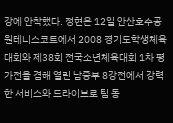강에 안착했다. 정현은 12일 안산호수공원테니스코트에서 2008 경기도학생체육대회와 제38회 전국소년체육대회 1차 평가전을 겸해 열린 남중부 8강전에서 강력한 서비스와 드라이브로 팀 동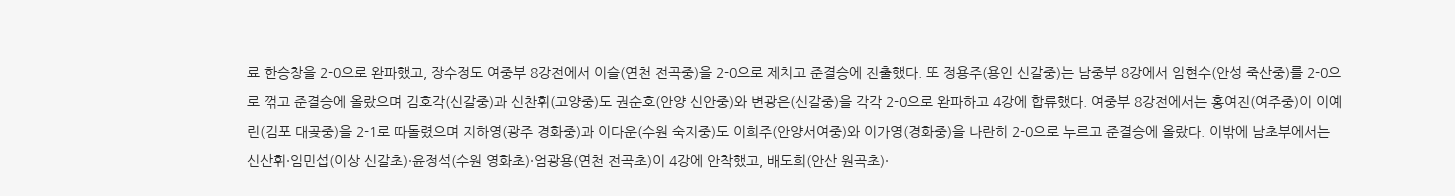료 한승창을 2-0으로 완파했고, 장수정도 여중부 8강전에서 이슬(연천 전곡중)을 2-0으로 제치고 준결승에 진출했다. 또 정용주(용인 신갈중)는 남중부 8강에서 임현수(안성 죽산중)를 2-0으로 꺾고 준결승에 올랐으며 김호각(신갈중)과 신찬휘(고양중)도 권순호(안양 신안중)와 변광은(신갈중)을 각각 2-0으로 완파하고 4강에 합류했다. 여중부 8강전에서는 홍여진(여주중)이 이예린(김포 대곶중)을 2-1로 따돌렸으며 지하영(광주 경화중)과 이다운(수원 숙지중)도 이희주(안양서여중)와 이가영(경화중)을 나란히 2-0으로 누르고 준결승에 올랐다. 이밖에 남초부에서는 신산휘·임민섭(이상 신갈초)·윤정석(수원 영화초)·엄광용(연천 전곡초)이 4강에 안착했고, 배도희(안산 원곡초)·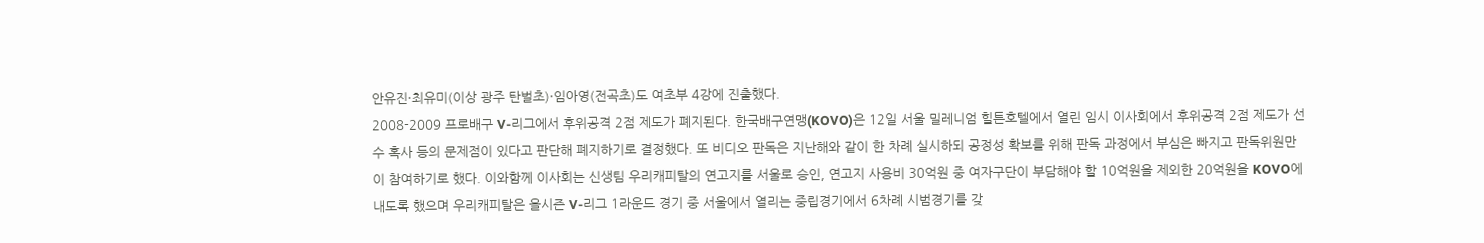안유진·최유미(이상 광주 탄벌초)·임아영(전곡초)도 여초부 4강에 진출했다.
2008-2009 프로배구 V-리그에서 후위공격 2점 제도가 폐지된다. 한국배구연맹(KOVO)은 12일 서울 밀레니엄 힐튼호텔에서 열린 임시 이사회에서 후위공격 2점 제도가 선수 혹사 등의 문제점이 있다고 판단해 폐지하기로 결정했다. 또 비디오 판독은 지난해와 같이 한 차례 실시하되 공정성 확보를 위해 판독 과정에서 부심은 빠지고 판독위원만이 참여하기로 했다. 이와함께 이사회는 신생팀 우리캐피탈의 연고지를 서울로 승인, 연고지 사용비 30억원 중 여자구단이 부담해야 할 10억원을 제외한 20억원을 KOVO에 내도록 했으며 우리캐피탈은 올시즌 V-리그 1라운드 경기 중 서울에서 열리는 중립경기에서 6차례 시범경기를 갖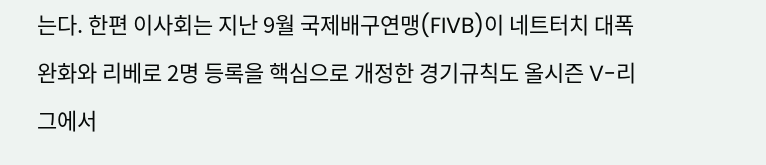는다. 한편 이사회는 지난 9월 국제배구연맹(FIVB)이 네트터치 대폭 완화와 리베로 2명 등록을 핵심으로 개정한 경기규칙도 올시즌 V-리그에서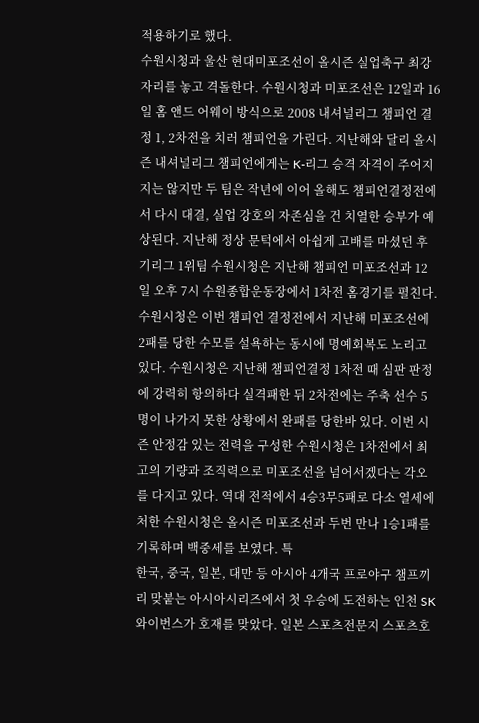적용하기로 했다.
수원시청과 울산 현대미포조선이 올시즌 실업축구 최강 자리를 놓고 격돌한다. 수원시청과 미포조선은 12일과 16일 홈 앤드 어웨이 방식으로 2008 내셔널리그 챔피언 결정 1, 2차전을 치러 챔피언을 가린다. 지난해와 달리 올시즌 내셔널리그 챔피언에게는 K-리그 승격 자격이 주어지지는 않지만 두 팀은 작년에 이어 올해도 챔피언결정전에서 다시 대결, 실업 강호의 자존심을 건 치열한 승부가 예상된다. 지난해 정상 문턱에서 아쉽게 고배를 마셨던 후기리그 1위팀 수원시청은 지난해 챔피언 미포조선과 12일 오후 7시 수원종합운동장에서 1차전 홈경기를 펼친다. 수원시청은 이번 챔피언 결정전에서 지난해 미포조선에 2패를 당한 수모를 설욕하는 동시에 명예회복도 노리고 있다. 수원시청은 지난해 챔피언결정 1차전 때 심판 판정에 강력히 항의하다 실격패한 뒤 2차전에는 주축 선수 5명이 나가지 못한 상황에서 완패를 당한바 있다. 이번 시즌 안정감 있는 전력을 구성한 수원시청은 1차전에서 최고의 기량과 조직력으로 미포조선을 넘어서겠다는 각오를 다지고 있다. 역대 전적에서 4승3무5패로 다소 열세에 처한 수원시청은 올시즌 미포조선과 두번 만나 1승1패를 기록하며 백중세를 보였다. 특
한국, 중국, 일본, 대만 등 아시아 4개국 프로야구 챔프끼리 맞붙는 아시아시리즈에서 첫 우승에 도전하는 인천 SK 와이번스가 호재를 맞았다. 일본 스포츠전문지 스포츠호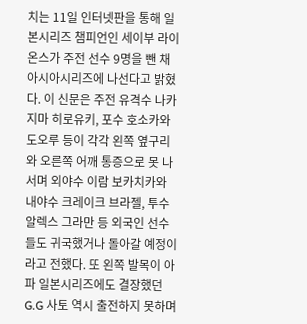치는 11일 인터넷판을 통해 일본시리즈 챔피언인 세이부 라이온스가 주전 선수 9명을 뺀 채 아시아시리즈에 나선다고 밝혔다. 이 신문은 주전 유격수 나카지마 히로유키, 포수 호소카와 도오루 등이 각각 왼쪽 옆구리와 오른쪽 어깨 통증으로 못 나서며 외야수 이람 보카치카와 내야수 크레이크 브라젤, 투수 알렉스 그라만 등 외국인 선수들도 귀국했거나 돌아갈 예정이라고 전했다. 또 왼쪽 발목이 아파 일본시리즈에도 결장했던 G.G 사토 역시 출전하지 못하며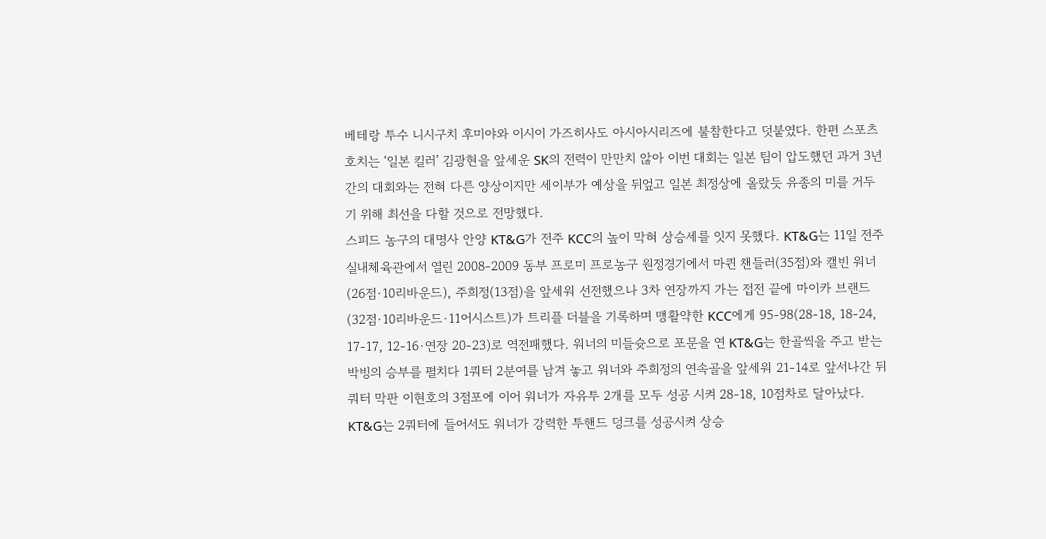베테랑 투수 니시구치 후미야와 이시이 가즈히사도 아시아시리즈에 불참한다고 덧붙였다. 한편 스포츠호치는 ‘일본 킬러’ 김광현을 앞세운 SK의 전력이 만만치 않아 이번 대회는 일본 팀이 압도했던 과거 3년간의 대회와는 전혀 다른 양상이지만 세이부가 예상을 뒤엎고 일본 최정상에 올랐듯 유종의 미를 거두기 위해 최선을 다할 것으로 전망했다.
스피드 농구의 대명사 안양 KT&G가 전주 KCC의 높이 막혀 상승세를 잇지 못했다. KT&G는 11일 전주실내체육관에서 열린 2008-2009 동부 프로미 프로농구 원정경기에서 마퀸 챈들러(35점)와 캘빈 워너(26점·10리바운드), 주희정(13점)을 앞세워 선전했으나 3차 연장까지 가는 접전 끝에 마이카 브랜드(32점·10리바운드·11어시스트)가 트리플 더블을 기록하며 맹활약한 KCC에게 95-98(28-18, 18-24, 17-17, 12-16·연장 20-23)로 역전패했다. 워너의 미들슛으로 포문을 연 KT&G는 한골씩을 주고 받는 박빙의 승부를 펼치다 1쿼터 2분여를 남겨 놓고 워너와 주희정의 연속골을 앞세워 21-14로 앞서나간 뒤 쿼터 막판 이현호의 3점포에 이어 워너가 자유투 2개를 모두 성공 시켜 28-18, 10점차로 달아났다. KT&G는 2쿼터에 들어서도 워너가 강력한 투핸드 덩크를 성공시켜 상승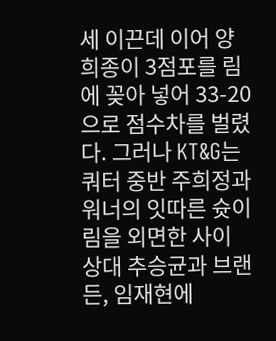세 이끈데 이어 양희종이 3점포를 림에 꽂아 넣어 33-20으로 점수차를 벌렸다. 그러나 KT&G는 쿼터 중반 주희정과 워너의 잇따른 슛이 림을 외면한 사이 상대 추승균과 브랜든, 임재현에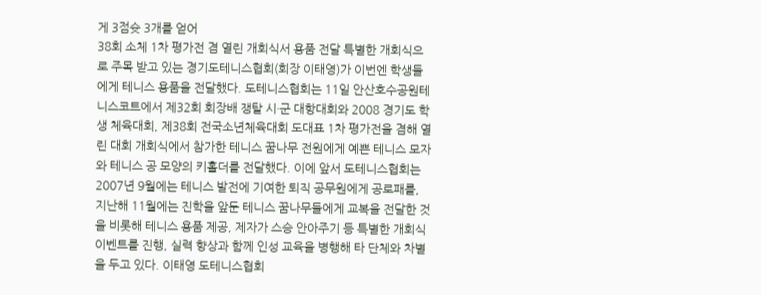게 3점슛 3개를 얻어
38회 소체 1차 평가전 겸 열린 개회식서 용품 전달 특별한 개회식으로 주목 받고 있는 경기도테니스협회(회장 이태영)가 이번엔 학생들에게 테니스 용품을 전달했다. 도테니스협회는 11일 안산호수공원테니스코트에서 제32회 회장배 쟁탈 시·군 대항대회와 2008 경기도 학생 체육대회, 제38회 전국소년체육대회 도대표 1차 평가전을 겸해 열린 대회 개회식에서 참가한 테니스 꿈나무 전원에게 예쁜 테니스 모자와 테니스 공 모양의 키홀더를 전달했다. 이에 앞서 도테니스협회는 2007년 9월에는 테니스 발전에 기여한 퇴직 공무원에게 공로패를, 지난해 11월에는 진학을 앞둔 테니스 꿈나무들에게 교복을 전달한 것을 비롯해 테니스 용품 제공, 제자가 스승 안아주기 등 특별한 개회식 이벤트를 진행, 실력 향상과 함께 인성 교육을 병행해 타 단체와 차별을 두고 있다. 이태영 도테니스협회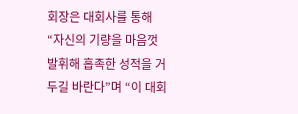회장은 대회사를 통해 “자신의 기량을 마음껏 발휘해 흡족한 성적을 거두길 바란다”며 “이 대회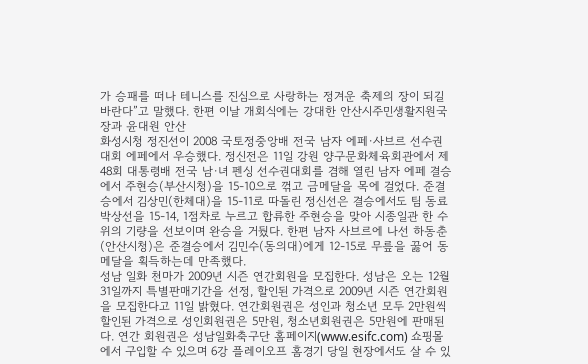가 승패를 떠나 테니스를 진심으로 사랑하는 정겨운 축제의 장이 되길 바란다”고 말했다. 한편 이날 개회식에는 강대한 안산시주민생활지원국장과 윤대원 안산
화성시청 정진선이 2008 국토정중앙배 전국 남자 에페·사브르 선수권대회 에페에서 우승했다. 정신전은 11일 강원 양구문화체육회관에서 제48회 대통령배 전국 남·녀 펜싱 선수권대회를 겸해 열린 남자 에페 결승에서 주현승(부산시청)을 15-10으로 꺾고 금메달을 목에 걸었다. 준결승에서 김상민(한체대)을 15-11로 따돌린 정신선은 결승에서도 팀 동료 박상선을 15-14, 1점차로 누르고 합류한 주현승을 맞아 시종일관 한 수 위의 기량을 선보이며 완승을 거뒀다. 한편 남자 사브르에 나선 하동춘(안산시청)은 준결승에서 김민수(동의대)에게 12-15로 무릎을 꿇어 동메달을 획득하는데 만족했다.
성남 일화 천마가 2009년 시즌 연간회원을 모집한다. 성남은 오는 12월31일까지 특별판매기간을 선정, 할인된 가격으로 2009년 시즌 연간회원을 모집한다고 11일 밝혔다. 연간회원권은 성인과 청소년 모두 2만원씩 할인된 가격으로 성인회원권은 5만원, 청소년회원권은 5만원에 판매된다. 연간 회원권은 성남일화축구단 홈페이지(www.esifc.com) 쇼핑몰에서 구입할 수 있으며 6강 플레이오프 홈경기 당일 현장에서도 살 수 있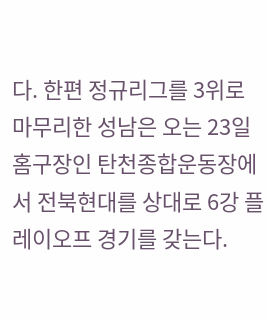다. 한편 정규리그를 3위로 마무리한 성남은 오는 23일 홈구장인 탄천종합운동장에서 전북현대를 상대로 6강 플레이오프 경기를 갖는다.